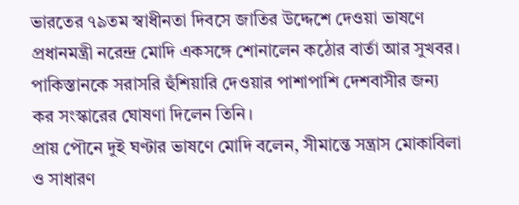ভারতের ৭৯তম স্বাধীনতা দিবসে জাতির উদ্দেশে দেওয়া ভাষণে প্রধানমন্ত্রী নরেন্দ্র মোদি একসঙ্গে শোনালেন কঠোর বার্তা আর সুখবর। পাকিস্তানকে সরাসরি হুঁশিয়ারি দেওয়ার পাশাপাশি দেশবাসীর জন্য কর সংস্কারের ঘোষণা দিলেন তিনি।
প্রায় পৌনে দুই ঘণ্টার ভাষণে মোদি বলেন, সীমান্তে সন্ত্রাস মোকাবিলা ও সাধারণ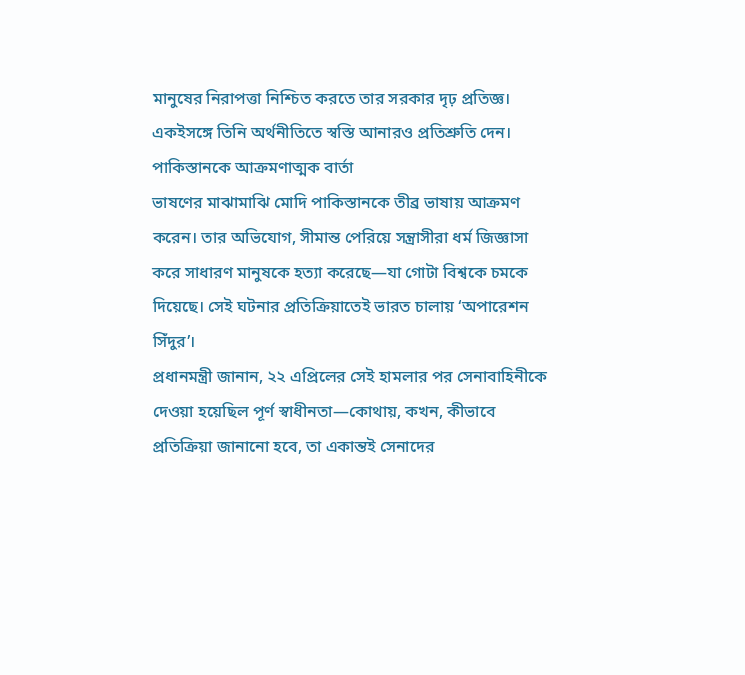মানুষের নিরাপত্তা নিশ্চিত করতে তার সরকার দৃঢ় প্রতিজ্ঞ। একইসঙ্গে তিনি অর্থনীতিতে স্বস্তি আনারও প্রতিশ্রুতি দেন।
পাকিস্তানকে আক্রমণাত্মক বার্তা
ভাষণের মাঝামাঝি মোদি পাকিস্তানকে তীব্র ভাষায় আক্রমণ করেন। তার অভিযোগ, সীমান্ত পেরিয়ে সন্ত্রাসীরা ধর্ম জিজ্ঞাসা করে সাধারণ মানুষকে হত্যা করেছে—যা গোটা বিশ্বকে চমকে দিয়েছে। সেই ঘটনার প্রতিক্রিয়াতেই ভারত চালায় ‘অপারেশন সিঁদুর’।
প্রধানমন্ত্রী জানান, ২২ এপ্রিলের সেই হামলার পর সেনাবাহিনীকে দেওয়া হয়েছিল পূর্ণ স্বাধীনতা—কোথায়, কখন, কীভাবে প্রতিক্রিয়া জানানো হবে, তা একান্তই সেনাদের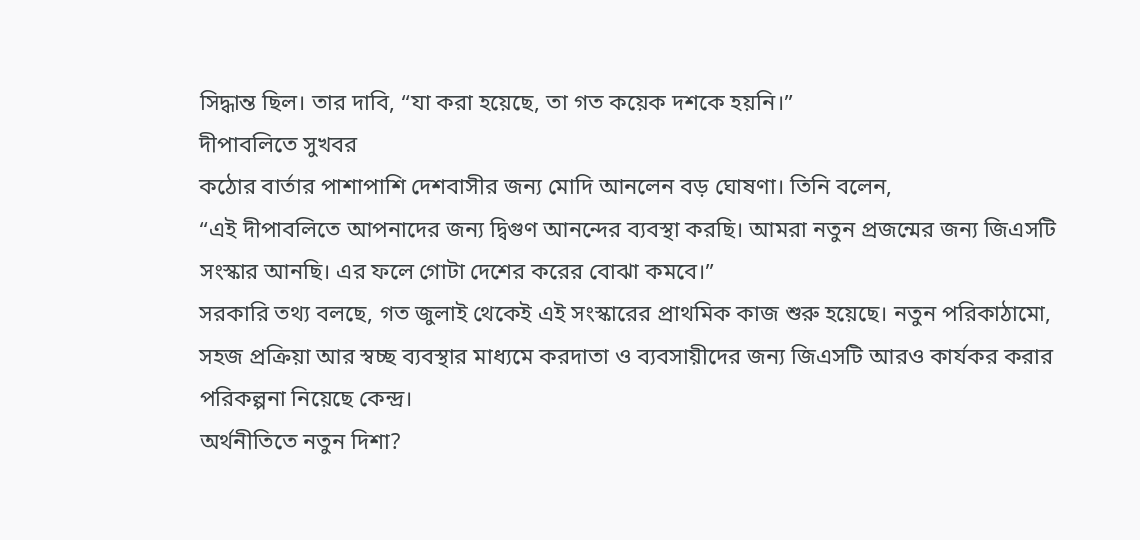সিদ্ধান্ত ছিল। তার দাবি, “যা করা হয়েছে, তা গত কয়েক দশকে হয়নি।”
দীপাবলিতে সুখবর
কঠোর বার্তার পাশাপাশি দেশবাসীর জন্য মোদি আনলেন বড় ঘোষণা। তিনি বলেন,
“এই দীপাবলিতে আপনাদের জন্য দ্বিগুণ আনন্দের ব্যবস্থা করছি। আমরা নতুন প্রজন্মের জন্য জিএসটি সংস্কার আনছি। এর ফলে গোটা দেশের করের বোঝা কমবে।”
সরকারি তথ্য বলছে, গত জুলাই থেকেই এই সংস্কারের প্রাথমিক কাজ শুরু হয়েছে। নতুন পরিকাঠামো, সহজ প্রক্রিয়া আর স্বচ্ছ ব্যবস্থার মাধ্যমে করদাতা ও ব্যবসায়ীদের জন্য জিএসটি আরও কার্যকর করার পরিকল্পনা নিয়েছে কেন্দ্র।
অর্থনীতিতে নতুন দিশা?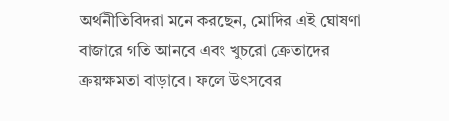অর্থনীতিবিদরা মনে করছেন, মোদির এই ঘোষণা বাজারে গতি আনবে এবং খুচরো ক্রেতাদের ক্রয়ক্ষমতা বাড়াবে। ফলে উৎসবের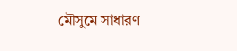মৌসুমে সাধারণ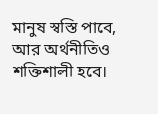মানুষ স্বস্তি পাবে, আর অর্থনীতিও শক্তিশালী হবে।